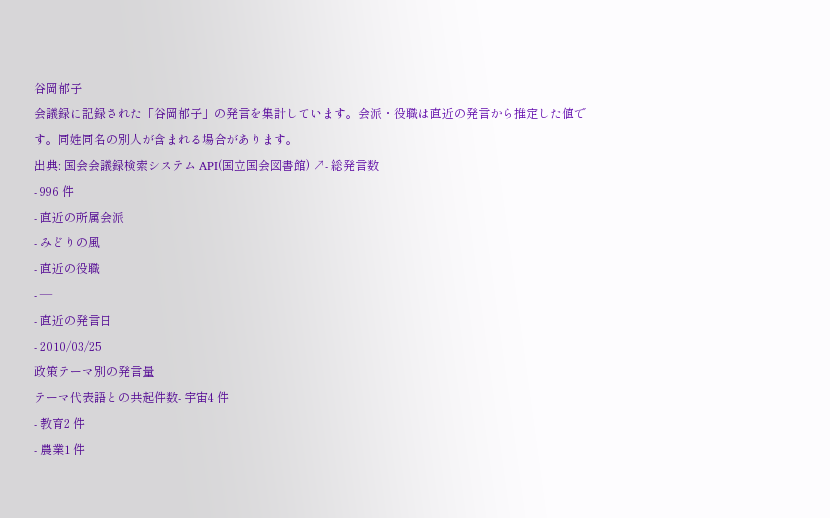谷岡郁子
会議録に記録された「谷岡郁子」の発言を集計しています。会派・役職は直近の発言から推定した値です。同姓同名の別人が含まれる場合があります。
出典: 国会会議録検索システム API(国立国会図書館) ↗- 総発言数
- 996 件
- 直近の所属会派
- みどりの風
- 直近の役職
- —
- 直近の発言日
- 2010/03/25
政策テーマ別の発言量
テーマ代表語との共起件数- 宇宙4 件
- 教育2 件
- 農業1 件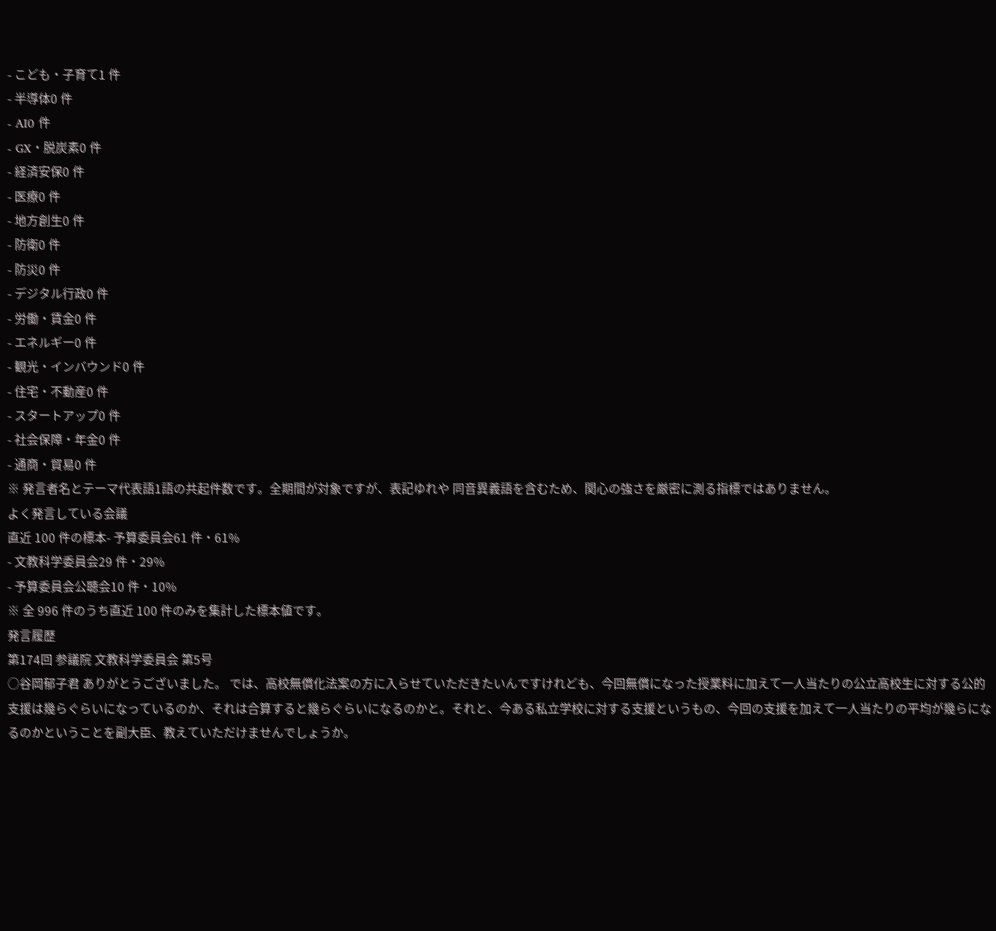- こども・子育て1 件
- 半導体0 件
- AI0 件
- GX・脱炭素0 件
- 経済安保0 件
- 医療0 件
- 地方創生0 件
- 防衛0 件
- 防災0 件
- デジタル行政0 件
- 労働・賃金0 件
- エネルギー0 件
- 観光・インバウンド0 件
- 住宅・不動産0 件
- スタートアップ0 件
- 社会保障・年金0 件
- 通商・貿易0 件
※ 発言者名とテーマ代表語1語の共起件数です。全期間が対象ですが、表記ゆれや 同音異義語を含むため、関心の強さを厳密に測る指標ではありません。
よく発言している会議
直近 100 件の標本- 予算委員会61 件・61%
- 文教科学委員会29 件・29%
- 予算委員会公聴会10 件・10%
※ 全 996 件のうち直近 100 件のみを集計した標本値です。
発言履歴
第174回 参議院 文教科学委員会 第5号
○谷岡郁子君 ありがとうございました。 では、高校無償化法案の方に入らせていただきたいんですけれども、今回無償になった授業料に加えて一人当たりの公立高校生に対する公的支援は幾らぐらいになっているのか、それは合算すると幾らぐらいになるのかと。それと、今ある私立学校に対する支援というもの、今回の支援を加えて一人当たりの平均が幾らになるのかということを副大臣、教えていただけませんでしょうか。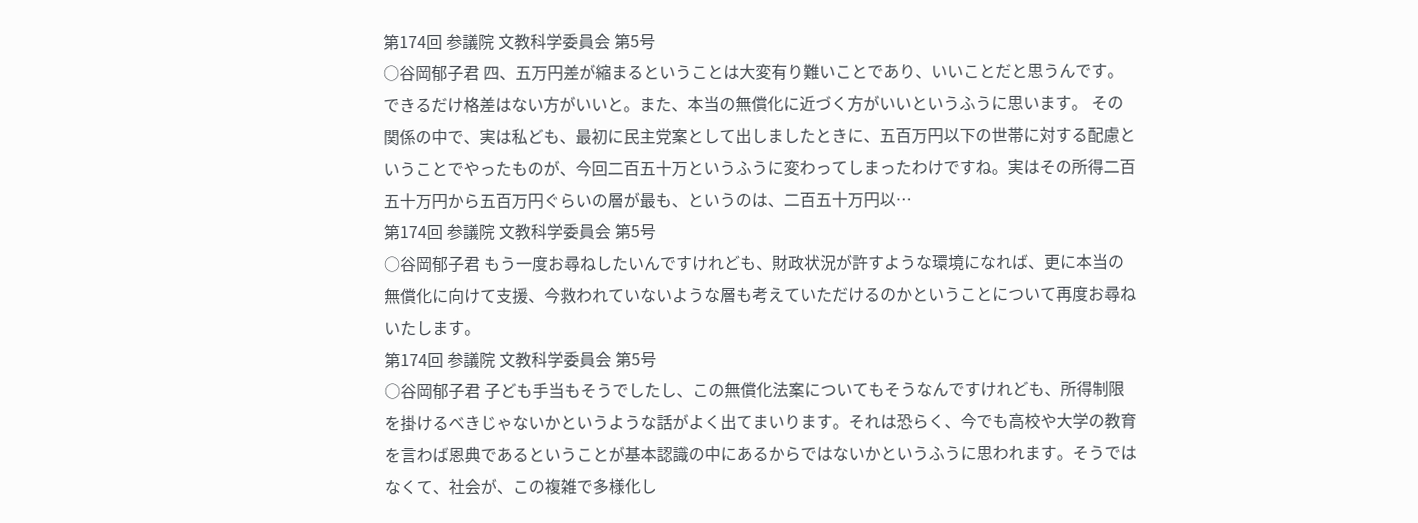第174回 参議院 文教科学委員会 第5号
○谷岡郁子君 四、五万円差が縮まるということは大変有り難いことであり、いいことだと思うんです。できるだけ格差はない方がいいと。また、本当の無償化に近づく方がいいというふうに思います。 その関係の中で、実は私ども、最初に民主党案として出しましたときに、五百万円以下の世帯に対する配慮ということでやったものが、今回二百五十万というふうに変わってしまったわけですね。実はその所得二百五十万円から五百万円ぐらいの層が最も、というのは、二百五十万円以…
第174回 参議院 文教科学委員会 第5号
○谷岡郁子君 もう一度お尋ねしたいんですけれども、財政状況が許すような環境になれば、更に本当の無償化に向けて支援、今救われていないような層も考えていただけるのかということについて再度お尋ねいたします。
第174回 参議院 文教科学委員会 第5号
○谷岡郁子君 子ども手当もそうでしたし、この無償化法案についてもそうなんですけれども、所得制限を掛けるべきじゃないかというような話がよく出てまいります。それは恐らく、今でも高校や大学の教育を言わば恩典であるということが基本認識の中にあるからではないかというふうに思われます。そうではなくて、社会が、この複雑で多様化し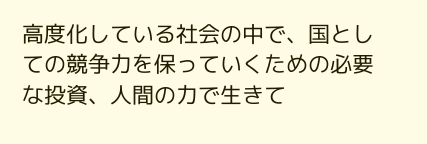高度化している社会の中で、国としての競争力を保っていくための必要な投資、人間の力で生きて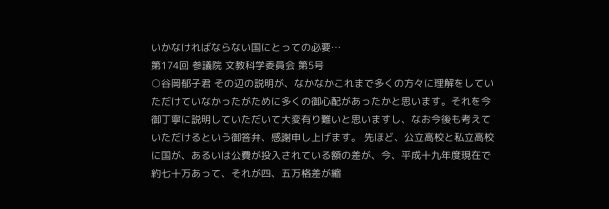いかなければならない国にとっての必要…
第174回 参議院 文教科学委員会 第5号
○谷岡郁子君 その辺の説明が、なかなかこれまで多くの方々に理解をしていただけていなかったがために多くの御心配があったかと思います。それを今御丁寧に説明していただいて大変有り難いと思いますし、なお今後も考えていただけるという御答弁、感謝申し上げます。 先ほど、公立高校と私立高校に国が、あるいは公費が投入されている額の差が、今、平成十九年度現在で約七十万あって、それが四、五万格差が縮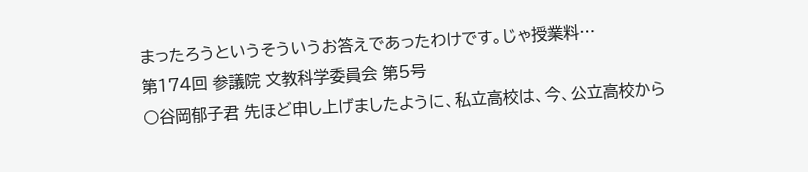まったろうというそういうお答えであったわけです。じゃ授業料…
第174回 参議院 文教科学委員会 第5号
○谷岡郁子君 先ほど申し上げましたように、私立高校は、今、公立高校から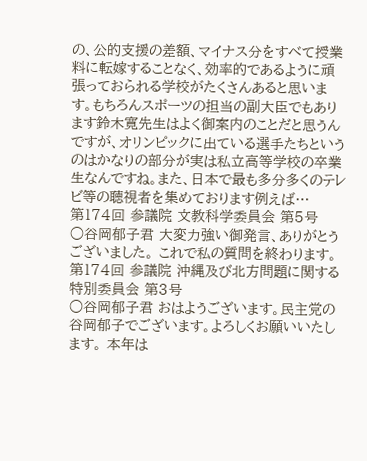の、公的支援の差額、マイナス分をすべて授業料に転嫁することなく、効率的であるように頑張っておられる学校がたくさんあると思います。もちろんスポーツの担当の副大臣でもあります鈴木寛先生はよく御案内のことだと思うんですが、オリンピックに出ている選手たちというのはかなりの部分が実は私立高等学校の卒業生なんですね。また、日本で最も多分多くのテレビ等の聴視者を集めております例えば…
第174回 参議院 文教科学委員会 第5号
○谷岡郁子君 大変力強い御発言、ありがとうございました。 これで私の質問を終わります。
第174回 参議院 沖縄及び北方問題に関する特別委員会 第3号
○谷岡郁子君 おはようございます。民主党の谷岡郁子でございます。よろしくお願いいたします。 本年は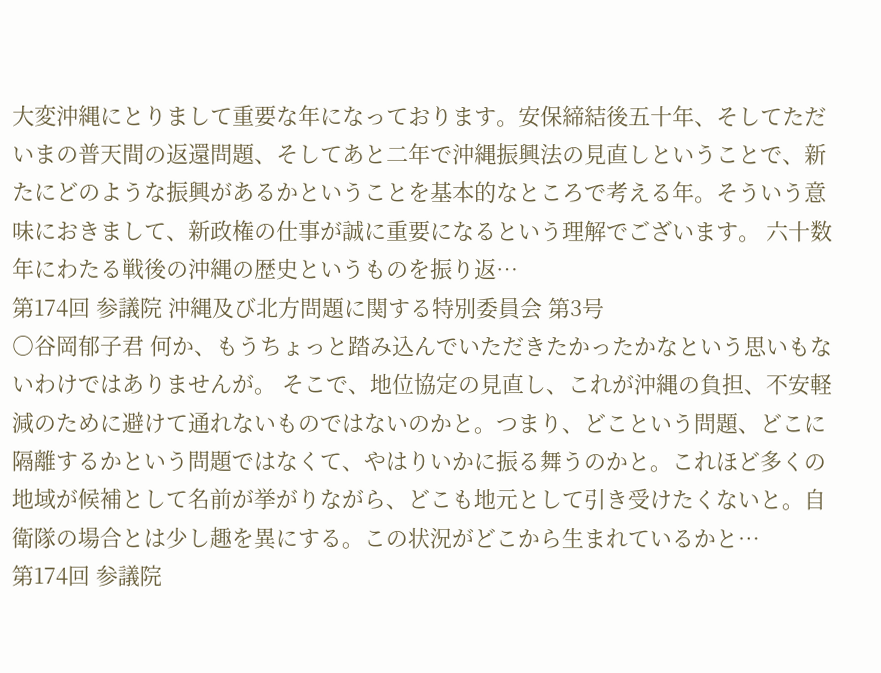大変沖縄にとりまして重要な年になっております。安保締結後五十年、そしてただいまの普天間の返還問題、そしてあと二年で沖縄振興法の見直しということで、新たにどのような振興があるかということを基本的なところで考える年。そういう意味におきまして、新政権の仕事が誠に重要になるという理解でございます。 六十数年にわたる戦後の沖縄の歴史というものを振り返…
第174回 参議院 沖縄及び北方問題に関する特別委員会 第3号
○谷岡郁子君 何か、もうちょっと踏み込んでいただきたかったかなという思いもないわけではありませんが。 そこで、地位協定の見直し、これが沖縄の負担、不安軽減のために避けて通れないものではないのかと。つまり、どこという問題、どこに隔離するかという問題ではなくて、やはりいかに振る舞うのかと。これほど多くの地域が候補として名前が挙がりながら、どこも地元として引き受けたくないと。自衛隊の場合とは少し趣を異にする。この状況がどこから生まれているかと…
第174回 参議院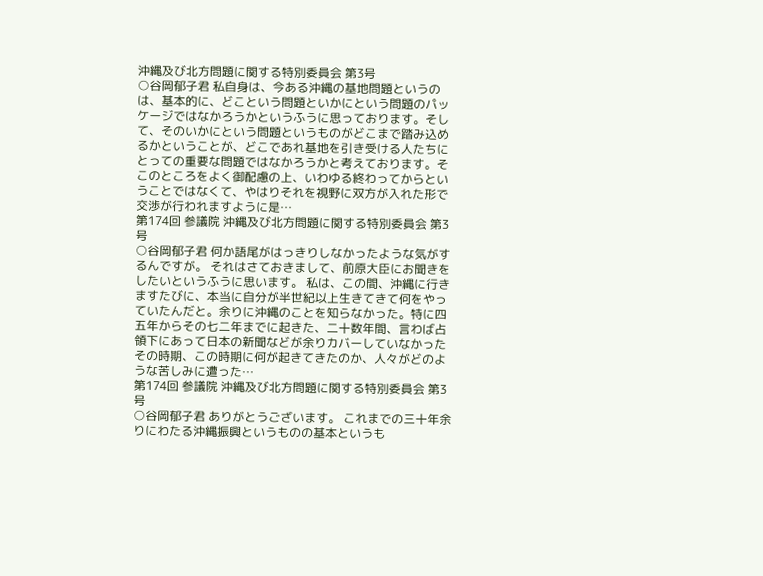沖縄及び北方問題に関する特別委員会 第3号
○谷岡郁子君 私自身は、今ある沖縄の基地問題というのは、基本的に、どこという問題といかにという問題のパッケージではなかろうかというふうに思っております。そして、そのいかにという問題というものがどこまで踏み込めるかということが、どこであれ基地を引き受ける人たちにとっての重要な問題ではなかろうかと考えております。そこのところをよく御配慮の上、いわゆる終わってからということではなくて、やはりそれを視野に双方が入れた形で交渉が行われますように是…
第174回 参議院 沖縄及び北方問題に関する特別委員会 第3号
○谷岡郁子君 何か語尾がはっきりしなかったような気がするんですが。 それはさておきまして、前原大臣にお聞きをしたいというふうに思います。 私は、この間、沖縄に行きますたびに、本当に自分が半世紀以上生きてきて何をやっていたんだと。余りに沖縄のことを知らなかった。特に四五年からその七二年までに起きた、二十数年間、言わば占領下にあって日本の新聞などが余りカバーしていなかったその時期、この時期に何が起きてきたのか、人々がどのような苦しみに遭った…
第174回 参議院 沖縄及び北方問題に関する特別委員会 第3号
○谷岡郁子君 ありがとうございます。 これまでの三十年余りにわたる沖縄振興というものの基本というも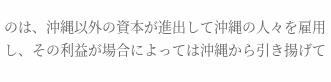のは、沖縄以外の資本が進出して沖縄の人々を雇用し、その利益が場合によっては沖縄から引き揚げて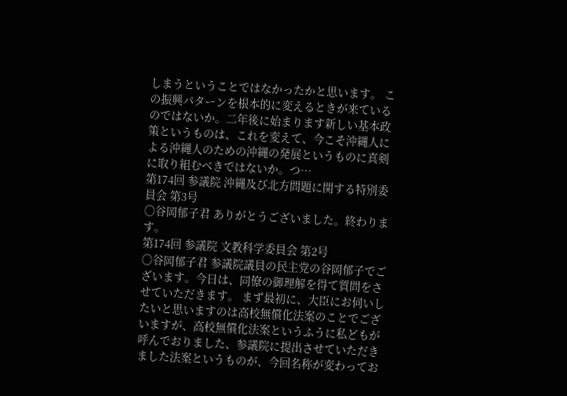しまうということではなかったかと思います。 この振興パターンを根本的に変えるときが来ているのではないか。二年後に始まります新しい基本政策というものは、これを変えて、今こそ沖縄人による沖縄人のための沖縄の発展というものに真剣に取り組むべきではないか。つ…
第174回 参議院 沖縄及び北方問題に関する特別委員会 第3号
○谷岡郁子君 ありがとうございました。終わります。
第174回 参議院 文教科学委員会 第2号
○谷岡郁子君 参議院議員の民主党の谷岡郁子でございます。今日は、同僚の御理解を得て質問をさせていただきます。 まず最初に、大臣にお伺いしたいと思いますのは高校無償化法案のことでございますが、高校無償化法案というふうに私どもが呼んでおりました、参議院に提出させていただきました法案というものが、今回名称が変わってお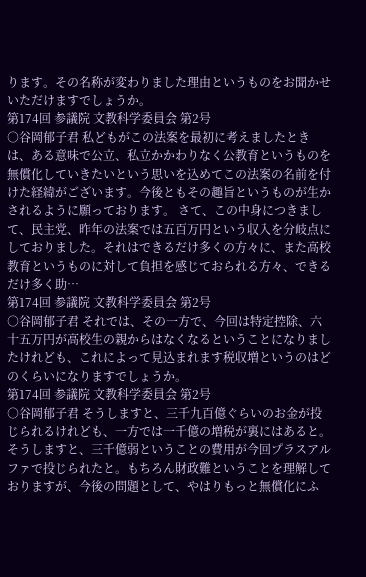ります。その名称が変わりました理由というものをお聞かせいただけますでしょうか。
第174回 参議院 文教科学委員会 第2号
○谷岡郁子君 私どもがこの法案を最初に考えましたときは、ある意味で公立、私立かかわりなく公教育というものを無償化していきたいという思いを込めてこの法案の名前を付けた経緯がございます。今後ともその趣旨というものが生かされるように願っております。 さて、この中身につきまして、民主党、昨年の法案では五百万円という収入を分岐点にしておりました。それはできるだけ多くの方々に、また高校教育というものに対して負担を感じておられる方々、できるだけ多く助…
第174回 参議院 文教科学委員会 第2号
○谷岡郁子君 それでは、その一方で、今回は特定控除、六十五万円が高校生の親からはなくなるということになりましたけれども、これによって見込まれます税収増というのはどのくらいになりますでしょうか。
第174回 参議院 文教科学委員会 第2号
○谷岡郁子君 そうしますと、三千九百億ぐらいのお金が投じられるけれども、一方では一千億の増税が裏にはあると。そうしますと、三千億弱ということの費用が今回プラスアルファで投じられたと。もちろん財政難ということを理解しておりますが、今後の問題として、やはりもっと無償化にふ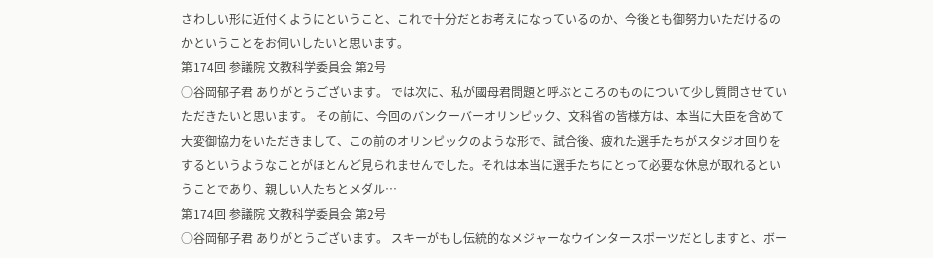さわしい形に近付くようにということ、これで十分だとお考えになっているのか、今後とも御努力いただけるのかということをお伺いしたいと思います。
第174回 参議院 文教科学委員会 第2号
○谷岡郁子君 ありがとうございます。 では次に、私が國母君問題と呼ぶところのものについて少し質問させていただきたいと思います。 その前に、今回のバンクーバーオリンピック、文科省の皆様方は、本当に大臣を含めて大変御協力をいただきまして、この前のオリンピックのような形で、試合後、疲れた選手たちがスタジオ回りをするというようなことがほとんど見られませんでした。それは本当に選手たちにとって必要な休息が取れるということであり、親しい人たちとメダル…
第174回 参議院 文教科学委員会 第2号
○谷岡郁子君 ありがとうございます。 スキーがもし伝統的なメジャーなウインタースポーツだとしますと、ボー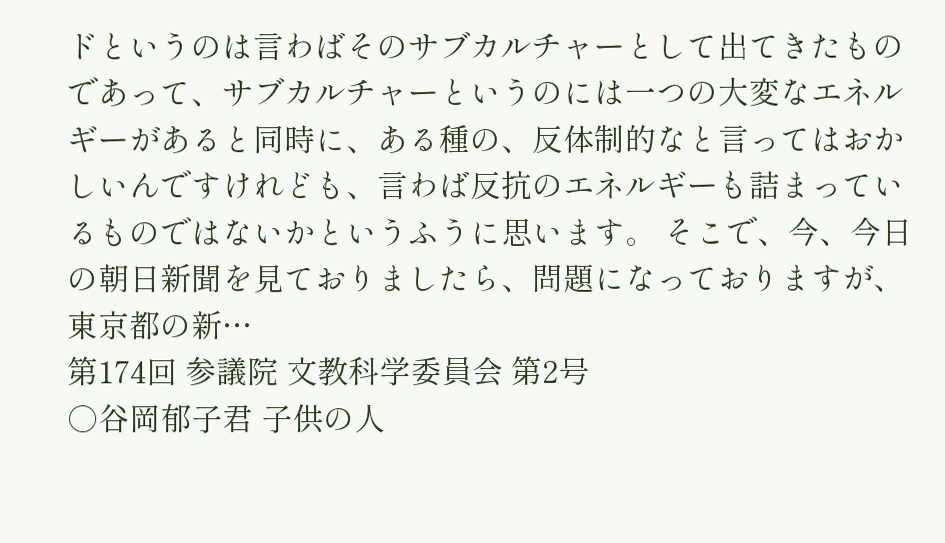ドというのは言わばそのサブカルチャーとして出てきたものであって、サブカルチャーというのには一つの大変なエネルギーがあると同時に、ある種の、反体制的なと言ってはおかしいんですけれども、言わば反抗のエネルギーも詰まっているものではないかというふうに思います。 そこで、今、今日の朝日新聞を見ておりましたら、問題になっておりますが、東京都の新…
第174回 参議院 文教科学委員会 第2号
○谷岡郁子君 子供の人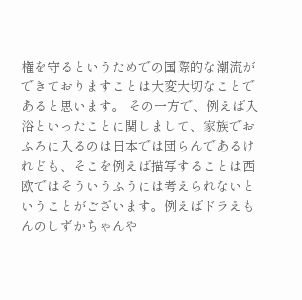権を守るというためでの国際的な潮流ができておりますことは大変大切なことであると思います。 その一方で、例えば入浴といったことに関しまして、家族でおふろに入るのは日本では団らんであるけれども、そこを例えば描写することは西欧ではそういうふうには考えられないということがございます。例えばドラえもんのしずかちゃんや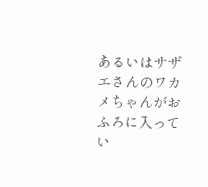あるいはサザエさんのワカメちゃんがおふろに入ってい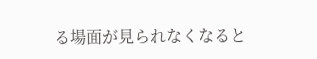る場面が見られなくなると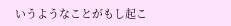いうようなことがもし起こ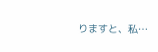りますと、私…